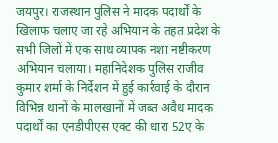जयपुर। राजस्थान पुलिस ने मादक पदार्थों के खिलाफ चलाए जा रहे अभियान के तहत प्रदेश के सभी जिलों में एक साथ व्यापक नशा नष्टीकरण अभियान चलाया। महानिदेशक पुलिस राजीव कुमार शर्मा के निर्देशन में हुई कार्रवाई के दौरान विभिन्न थानों के मालखानों में जब्त अवैध मादक पदार्थों का एनडीपीएस एक्ट की धारा 52ए के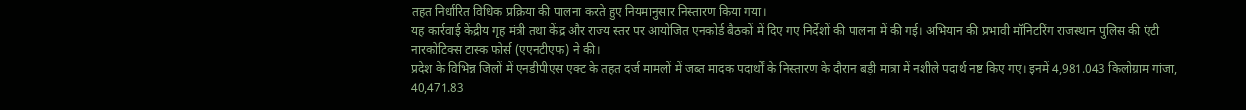तहत निर्धारित विधिक प्रक्रिया की पालना करते हुए नियमानुसार निस्तारण किया गया।
यह कार्रवाई केंद्रीय गृह मंत्री तथा केंद्र और राज्य स्तर पर आयोजित एनकोर्ड बैठकों में दिए गए निर्देशों की पालना में की गई। अभियान की प्रभावी मॉनिटरिंग राजस्थान पुलिस की एंटी नारकोटिक्स टास्क फोर्स (एएनटीएफ) ने की।
प्रदेश के विभिन्न जिलों में एनडीपीएस एक्ट के तहत दर्ज मामलों में जब्त मादक पदार्थों के निस्तारण के दौरान बड़ी मात्रा में नशीले पदार्थ नष्ट किए गए। इनमें 4,981.043 किलोग्राम गांजा, 40,471.83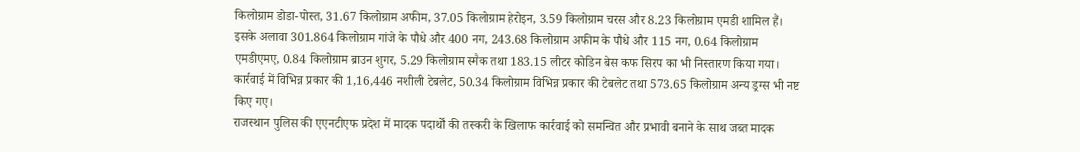किलोग्राम डोडा-पोस्त, 31.67 किलोग्राम अफीम, 37.05 किलोग्राम हेरोइन, 3.59 किलोग्राम चरस और 8.23 किलोग्राम एमडी शामिल हैं।
इसके अलावा 301.864 किलोग्राम गांजे के पौधे और 400 नग, 243.68 किलोग्राम अफीम के पौधे और 115 नग, 0.64 किलोग्राम एमडीएमए, 0.84 किलोग्राम ब्राउन शुगर, 5.29 किलोग्राम स्मैक तथा 183.15 लीटर कोडिन बेस कफ सिरप का भी निस्तारण किया गया।
कार्रवाई में विभिन्न प्रकार की 1,16,446 नशीली टेबलेट, 50.34 किलोग्राम विभिन्न प्रकार की टेबलेट तथा 573.65 किलोग्राम अन्य ड्रग्स भी नष्ट किए गए।
राजस्थान पुलिस की एएनटीएफ प्रदेश में मादक पदार्थों की तस्करी के खिलाफ कार्रवाई को समन्वित और प्रभावी बनाने के साथ जब्त मादक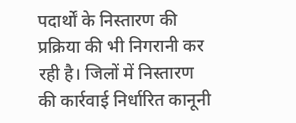पदार्थों के निस्तारण की प्रक्रिया की भी निगरानी कर रही है। जिलों में निस्तारण की कार्रवाई निर्धारित कानूनी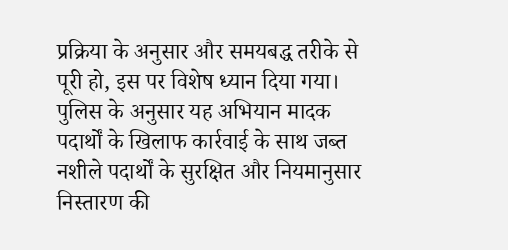प्रक्रिया के अनुसार और समयबद्ध तरीके से पूरी हो, इस पर विशेष ध्यान दिया गया।
पुलिस के अनुसार यह अभियान मादक पदार्थों के खिलाफ कार्रवाई के साथ जब्त नशीले पदार्थों के सुरक्षित और नियमानुसार निस्तारण की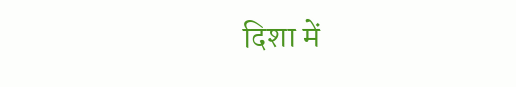दिशा में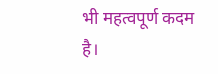भी महत्वपूर्ण कदम है।